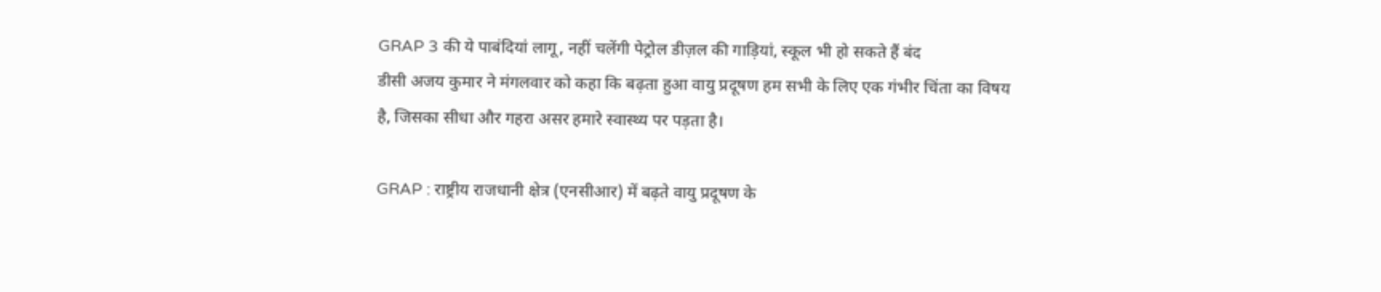GRAP 3 की ये पाबंदियां लागू, नहीं चलेंगी पेट्रोल डीज़ल की गाड़ियां, स्कूल भी हो सकते हैं बंद
डीसी अजय कुमार ने मंगलवार को कहा कि बढ़ता हुआ वायु प्रदूषण हम सभी के लिए एक गंभीर चिंता का विषय है, जिसका सीधा और गहरा असर हमारे स्वास्थ्य पर पड़ता है।

GRAP : राष्ट्रीय राजधानी क्षेत्र (एनसीआर) में बढ़ते वायु प्रदूषण के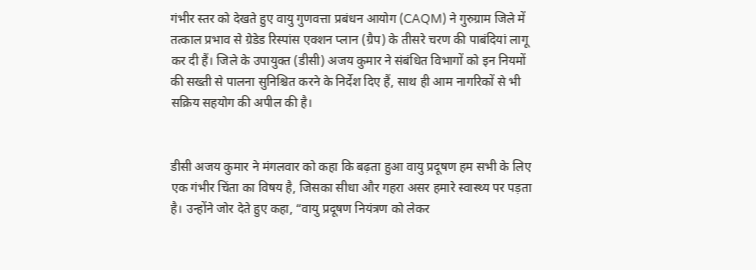गंभीर स्तर को देखते हुए वायु गुणवत्ता प्रबंधन आयोग (CAQM) ने गुरुग्राम जिले में तत्काल प्रभाव से ग्रेडेड रिस्पांस एक्शन प्लान (ग्रैप) के तीसरे चरण की पाबंदियां लागू कर दी हैं। जिले के उपायुक्त (डीसी) अजय कुमार ने संबंधित विभागों को इन नियमों की सख्ती से पालना सुनिश्चित करने के निर्देश दिए हैं, साथ ही आम नागरिकों से भी सक्रिय सहयोग की अपील की है।


डीसी अजय कुमार ने मंगलवार को कहा कि बढ़ता हुआ वायु प्रदूषण हम सभी के लिए एक गंभीर चिंता का विषय है, जिसका सीधा और गहरा असर हमारे स्वास्थ्य पर पड़ता है। उन्होंने जोर देते हुए कहा, “वायु प्रदूषण नियंत्रण को लेकर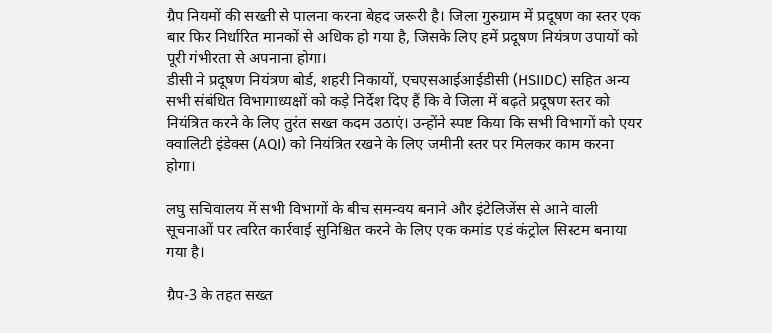ग्रैप नियमों की सख्ती से पालना करना बेहद जरूरी है। जिला गुरुग्राम में प्रदूषण का स्तर एक बार फिर निर्धारित मानकों से अधिक हो गया है, जिसके लिए हमें प्रदूषण नियंत्रण उपायों को पूरी गंभीरता से अपनाना होगा।
डीसी ने प्रदूषण नियंत्रण बोर्ड, शहरी निकायों, एचएसआईआईडीसी (HSIIDC) सहित अन्य सभी संबंधित विभागाध्यक्षों को कड़े निर्देश दिए हैं कि वे जिला में बढ़ते प्रदूषण स्तर को नियंत्रित करने के लिए तुरंत सख्त कदम उठाएं। उन्होंने स्पष्ट किया कि सभी विभागों को एयर क्वालिटी इंडेक्स (AQI) को नियंत्रित रखने के लिए जमीनी स्तर पर मिलकर काम करना होगा।

लघु सचिवालय में सभी विभागों के बीच समन्वय बनाने और इंटेलिजेंस से आने वाली सूचनाओं पर त्वरित कार्रवाई सुनिश्चित करने के लिए एक कमांड एडं कंट्रोल सिस्टम बनाया गया है।

ग्रैप-3 के तहत सख्त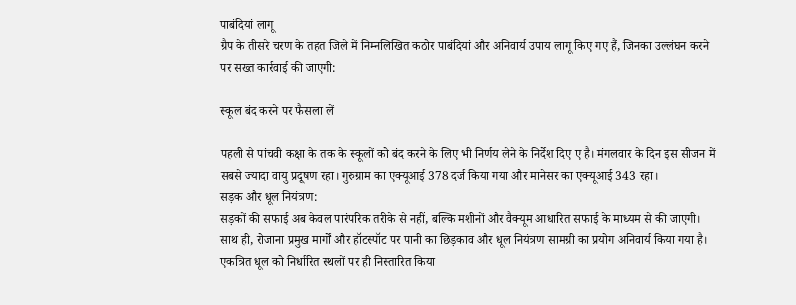पाबंदियां लागू
ग्रैप के तीसरे चरण के तहत जिले में निम्नलिखित कठोर पाबंदियां और अनिवार्य उपाय लागू किए गए हैं, जिनका उल्लंघन करने पर सख्त कार्रवाई की जाएगी:

स्कूल बंद करने पर फैसला लें

पहली से पांचवी कक्षा के तक के स्कूलों को बंद करने के लिए भी निर्णय लेने के निर्देश दिए ए है। मंगलवार के दिन इस सीजन में सबसे ज्यादा वायु प्रदूषण रहा। गुरुग्राम का एक्यूआई 378 दर्ज किया गया और मानेसर का एक्यूआई 343 रहा।
सड़क और धूल नियंत्रण:
सड़कों की सफाई अब केवल पारंपरिक तरीके से नहीं, बल्कि मशीनों और वैक्यूम आधारित सफाई के माध्यम से की जाएगी। साथ ही, रोजाना प्रमुख मार्गों और हॉटस्पॉट पर पानी का छिड़काव और धूल नियंत्रण सामग्री का प्रयोग अनिवार्य किया गया है। एकत्रित धूल को निर्धारित स्थलों पर ही निस्तारित किया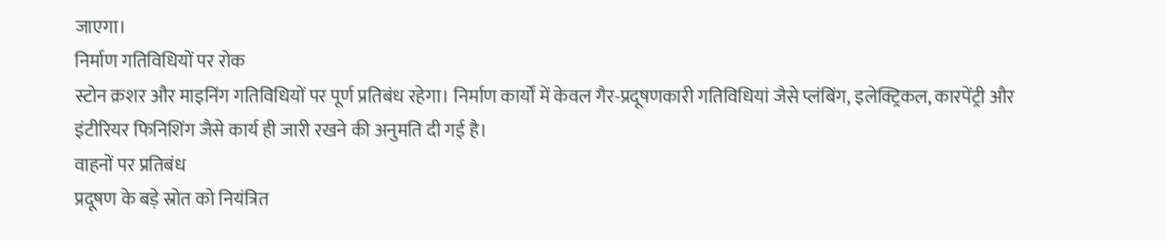जाएगा।
निर्माण गतिविधियों पर रोक
स्टोन क्रशर और माइनिंग गतिविधियों पर पूर्ण प्रतिबंध रहेगा। निर्माण कार्यों में केवल गैर-प्रदूषणकारी गतिविधियां जैसे प्लंबिंग, इलेक्ट्रिकल, कारपेंट्री और इंटीरियर फिनिशिंग जैसे कार्य ही जारी रखने की अनुमति दी गई है।
वाहनों पर प्रतिबंध
प्रदूषण के बड़े स्रोत को नियंत्रित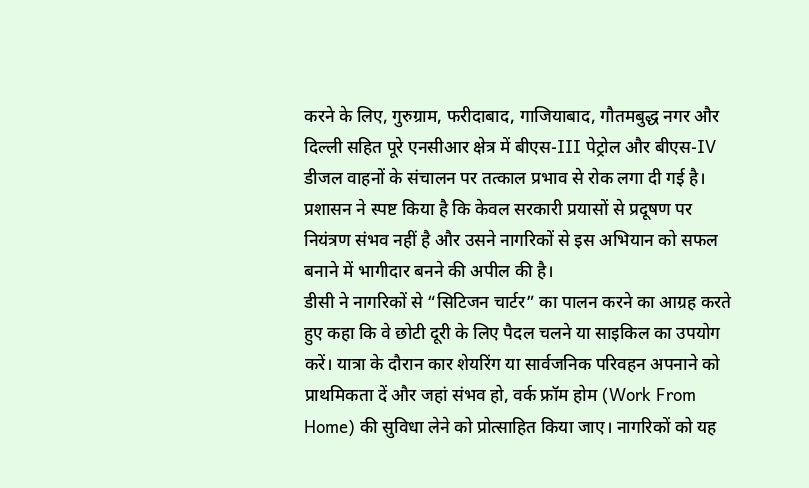करने के लिए, गुरुग्राम, फरीदाबाद, गाजियाबाद, गौतमबुद्ध नगर और दिल्ली सहित पूरे एनसीआर क्षेत्र में बीएस-III पेट्रोल और बीएस-IV डीजल वाहनों के संचालन पर तत्काल प्रभाव से रोक लगा दी गई है।
प्रशासन ने स्पष्ट किया है कि केवल सरकारी प्रयासों से प्रदूषण पर नियंत्रण संभव नहीं है और उसने नागरिकों से इस अभियान को सफल बनाने में भागीदार बनने की अपील की है।
डीसी ने नागरिकों से “सिटिजन चार्टर” का पालन करने का आग्रह करते हुए कहा कि वे छोटी दूरी के लिए पैदल चलने या साइकिल का उपयोग करें। यात्रा के दौरान कार शेयरिंग या सार्वजनिक परिवहन अपनाने को प्राथमिकता दें और जहां संभव हो, वर्क फ्रॉम होम (Work From Home) की सुविधा लेने को प्रोत्साहित किया जाए। नागरिकों को यह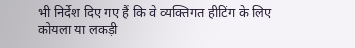भी निर्देश दिए गए हैं कि वे व्यक्तिगत हीटिंग के लिए कोयला या लकड़ी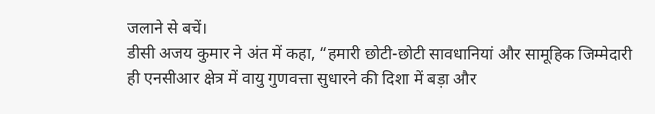जलाने से बचें।
डीसी अजय कुमार ने अंत में कहा, “हमारी छोटी-छोटी सावधानियां और सामूहिक जिम्मेदारी ही एनसीआर क्षेत्र में वायु गुणवत्ता सुधारने की दिशा में बड़ा और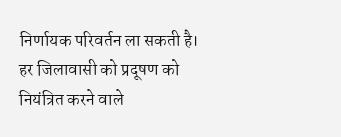निर्णायक परिवर्तन ला सकती है। हर जिलावासी को प्रदूषण को नियंत्रित करने वाले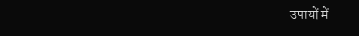उपायों में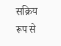सक्रिय रूप से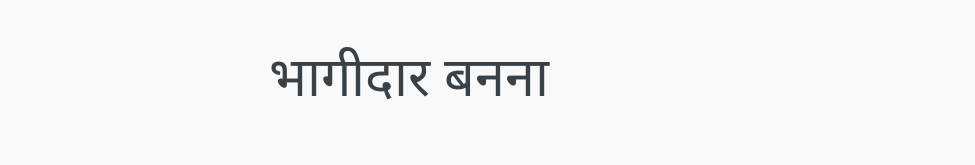भागीदार बनना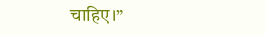चाहिए।”